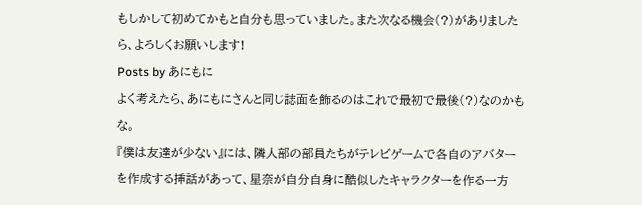もしかして初めてかもと自分も思っていました。また次なる機会(?)がありましたら、よろしくお願いします!
Posts by あにもに
よく考えたら、あにもにさんと同じ誌面を飾るのはこれで最初で最後(?)なのかもな。
『僕は友達が少ない』には、隣人部の部員たちがテレビゲームで各自のアバターを作成する挿話があって、星奈が自分自身に酷似したキャラクターを作る一方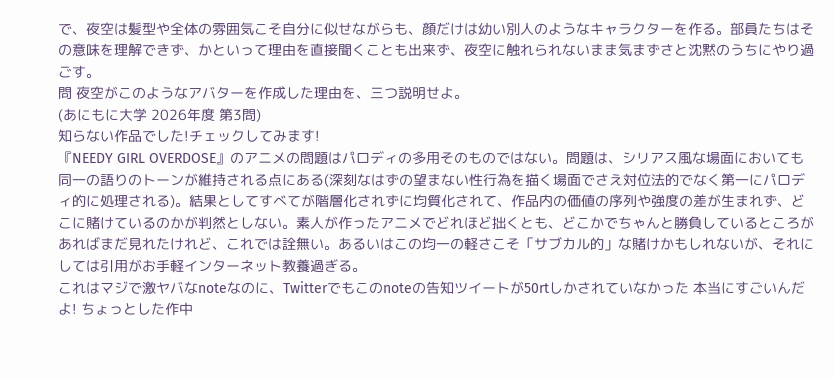で、夜空は髪型や全体の雰囲気こそ自分に似せながらも、顔だけは幼い別人のようなキャラクターを作る。部員たちはその意味を理解できず、かといって理由を直接聞くことも出来ず、夜空に触れられないまま気まずさと沈黙のうちにやり過ごす。
問 夜空がこのようなアバターを作成した理由を、三つ説明せよ。
(あにもに大学 2026年度 第3問)
知らない作品でした!チェックしてみます!
『NEEDY GIRL OVERDOSE』のアニメの問題はパロディの多用そのものではない。問題は、シリアス風な場面においても同一の語りのトーンが維持される点にある(深刻なはずの望まない性行為を描く場面でさえ対位法的でなく第一にパロディ的に処理される)。結果としてすべてが階層化されずに均質化されて、作品内の価値の序列や強度の差が生まれず、どこに賭けているのかが判然としない。素人が作ったアニメでどれほど拙くとも、どこかでちゃんと勝負しているところがあればまだ見れたけれど、これでは詮無い。あるいはこの均一の軽さこそ「サブカル的」な賭けかもしれないが、それにしては引用がお手軽インターネット教養過ぎる。
これはマジで激ヤバなnoteなのに、Twitterでもこのnoteの告知ツイートが50rtしかされていなかった 本当にすごいんだよ! ちょっとした作中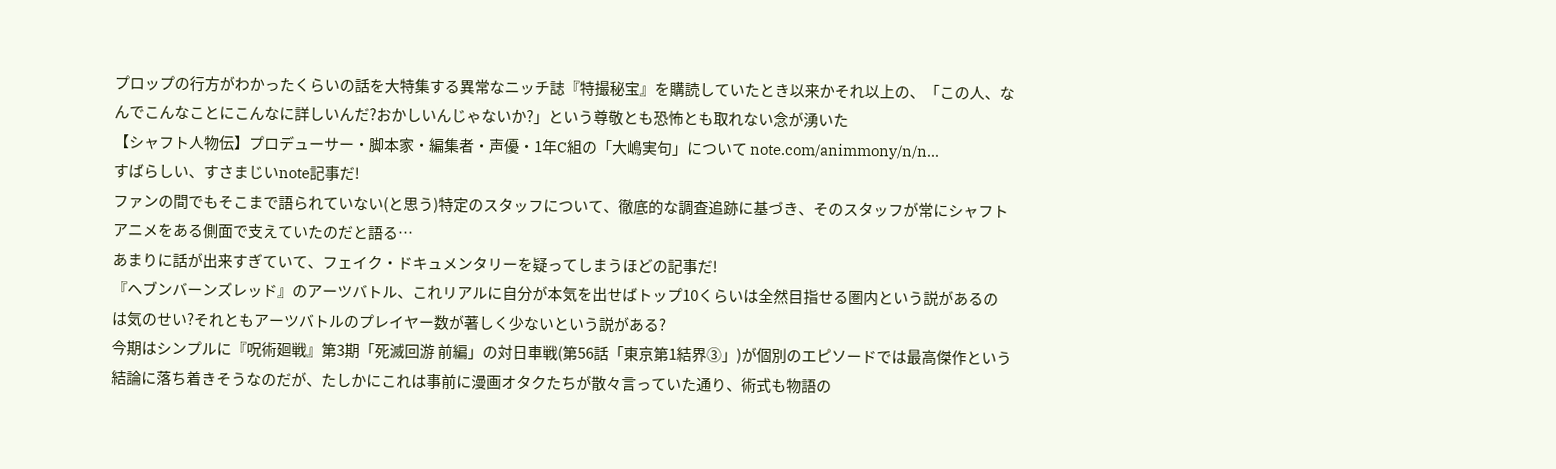プロップの行方がわかったくらいの話を大特集する異常なニッチ誌『特撮秘宝』を購読していたとき以来かそれ以上の、「この人、なんでこんなことにこんなに詳しいんだ?おかしいんじゃないか?」という尊敬とも恐怖とも取れない念が湧いた
【シャフト人物伝】プロデューサー・脚本家・編集者・声優・1年C組の「大嶋実句」について note.com/animmony/n/n...
すばらしい、すさまじいnote記事だ!
ファンの間でもそこまで語られていない(と思う)特定のスタッフについて、徹底的な調査追跡に基づき、そのスタッフが常にシャフトアニメをある側面で支えていたのだと語る…
あまりに話が出来すぎていて、フェイク・ドキュメンタリーを疑ってしまうほどの記事だ!
『ヘブンバーンズレッド』のアーツバトル、これリアルに自分が本気を出せばトップ10くらいは全然目指せる圏内という説があるのは気のせい?それともアーツバトルのプレイヤー数が著しく少ないという説がある?
今期はシンプルに『呪術廻戦』第3期「死滅回游 前編」の対日車戦(第56話「東京第1結界③」)が個別のエピソードでは最高傑作という結論に落ち着きそうなのだが、たしかにこれは事前に漫画オタクたちが散々言っていた通り、術式も物語の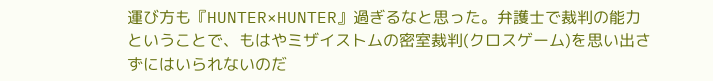運び方も『HUNTER×HUNTER』過ぎるなと思った。弁護士で裁判の能力ということで、もはやミザイストムの密室裁判(クロスゲーム)を思い出さずにはいられないのだ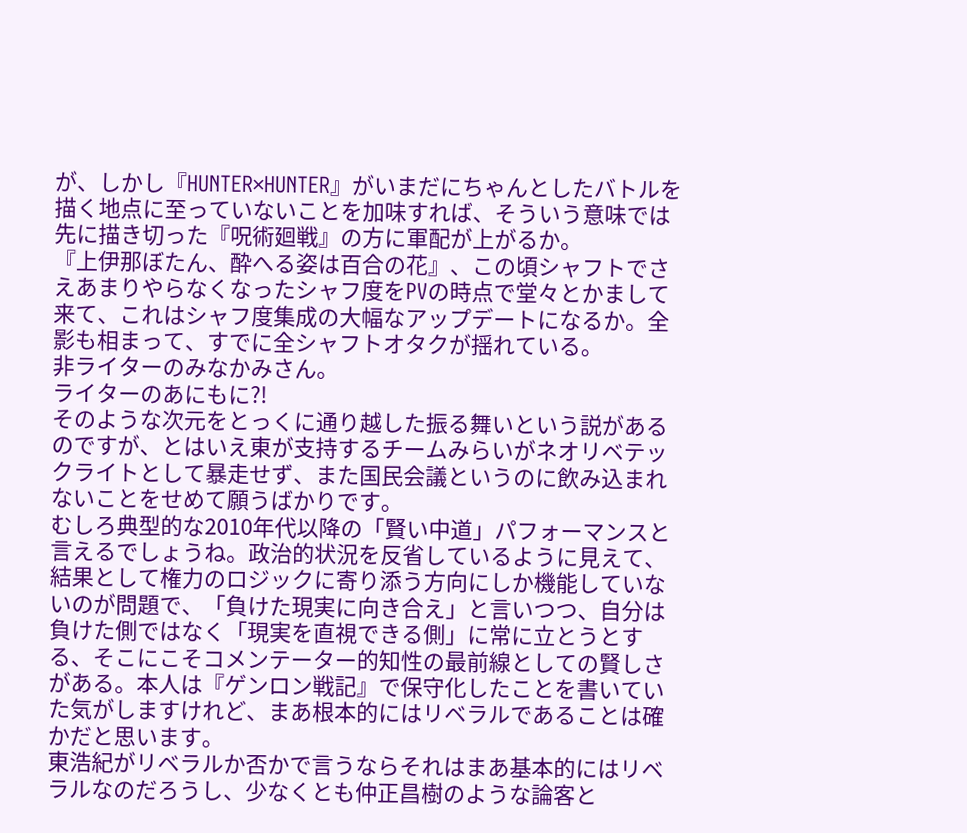が、しかし『HUNTER×HUNTER』がいまだにちゃんとしたバトルを描く地点に至っていないことを加味すれば、そういう意味では先に描き切った『呪術廻戦』の方に軍配が上がるか。
『上伊那ぼたん、酔へる姿は百合の花』、この頃シャフトでさえあまりやらなくなったシャフ度をPVの時点で堂々とかまして来て、これはシャフ度集成の大幅なアップデートになるか。全影も相まって、すでに全シャフトオタクが揺れている。
非ライターのみなかみさん。
ライターのあにもに?!
そのような次元をとっくに通り越した振る舞いという説があるのですが、とはいえ東が支持するチームみらいがネオリベテックライトとして暴走せず、また国民会議というのに飲み込まれないことをせめて願うばかりです。
むしろ典型的な2010年代以降の「賢い中道」パフォーマンスと言えるでしょうね。政治的状況を反省しているように見えて、結果として権力のロジックに寄り添う方向にしか機能していないのが問題で、「負けた現実に向き合え」と言いつつ、自分は負けた側ではなく「現実を直視できる側」に常に立とうとする、そこにこそコメンテーター的知性の最前線としての賢しさがある。本人は『ゲンロン戦記』で保守化したことを書いていた気がしますけれど、まあ根本的にはリベラルであることは確かだと思います。
東浩紀がリベラルか否かで言うならそれはまあ基本的にはリベラルなのだろうし、少なくとも仲正昌樹のような論客と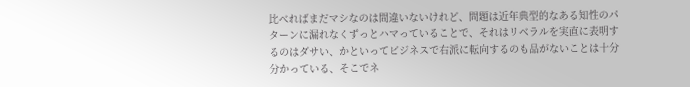比べればまだマシなのは間違いないけれど、問題は近年典型的なある知性のパターンに漏れなくずっとハマっていることで、それはリベラルを実直に表明するのはダサい、かといってビジネスで右派に転向するのも品がないことは十分分かっている、そこでネ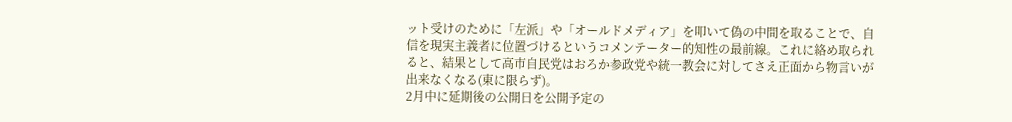ット受けのために「左派」や「オールドメディア」を叩いて偽の中間を取ることで、自信を現実主義者に位置づけるというコメンテーター的知性の最前線。これに絡め取られると、結果として高市自民党はおろか参政党や統一教会に対してさえ正面から物言いが出来なくなる(東に限らず)。
2月中に延期後の公開日を公開予定の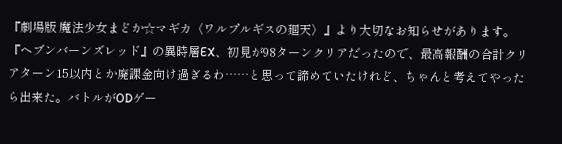『劇場版 魔法少女まどか☆マギカ〈ワルプルギスの廻天〉』より大切なお知らせがあります。
『ヘブンバーンズレッド』の異時層EX、初見が98ターンクリアだったので、最高報酬の合計クリアターン15以内とか廃課金向け過ぎるわ⋯⋯と思って諦めていたけれど、ちゃんと考えてやったら出来た。バトルがODゲー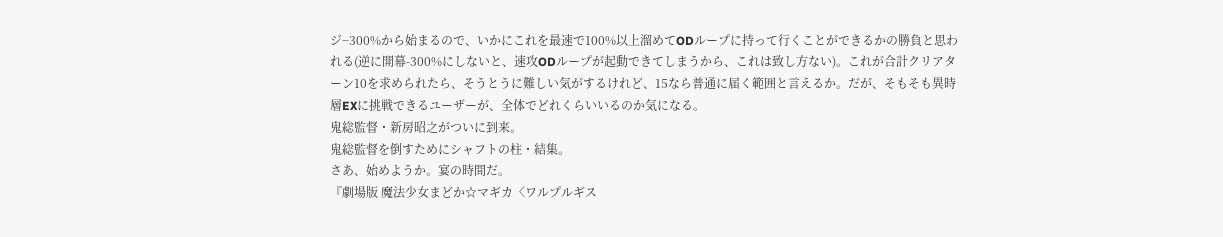ジ−300%から始まるので、いかにこれを最速で100%以上溜めてODループに持って行くことができるかの勝負と思われる(逆に開幕-300%にしないと、速攻ODループが起動できてしまうから、これは致し方ない)。これが合計クリアターン10を求められたら、そうとうに難しい気がするけれど、15なら普通に届く範囲と言えるか。だが、そもそも異時層EXに挑戦できるユーザーが、全体でどれくらいいるのか気になる。
鬼総監督・新房昭之がついに到来。
鬼総監督を倒すためにシャフトの柱・結集。
さあ、始めようか。宴の時間だ。
『劇場版 魔法少女まどか☆マギカ〈ワルプルギス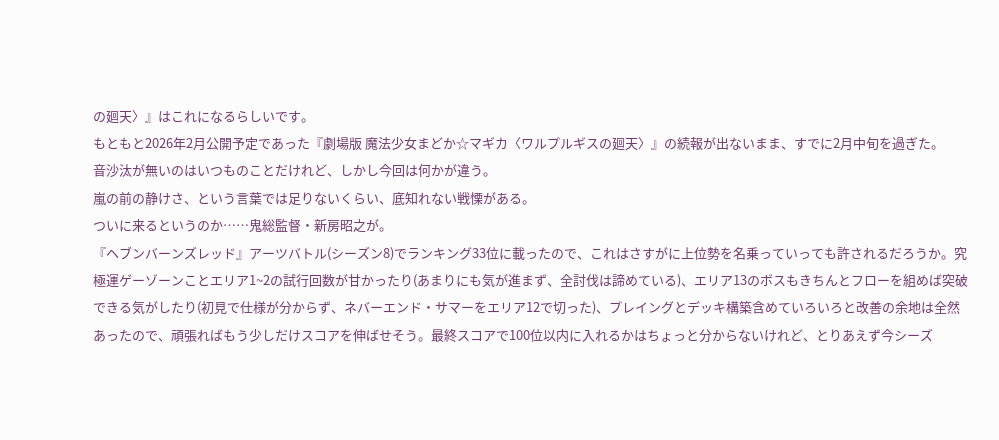の廻天〉』はこれになるらしいです。
もともと2026年2月公開予定であった『劇場版 魔法少女まどか☆マギカ〈ワルプルギスの廻天〉』の続報が出ないまま、すでに2月中旬を過ぎた。
音沙汰が無いのはいつものことだけれど、しかし今回は何かが違う。
嵐の前の静けさ、という言葉では足りないくらい、底知れない戦慄がある。
ついに来るというのか⋯⋯鬼総監督・新房昭之が。
『ヘブンバーンズレッド』アーツバトル(シーズン8)でランキング33位に載ったので、これはさすがに上位勢を名乗っていっても許されるだろうか。究極運ゲーゾーンことエリア1~2の試行回数が甘かったり(あまりにも気が進まず、全討伐は諦めている)、エリア13のボスもきちんとフローを組めば突破できる気がしたり(初見で仕様が分からず、ネバーエンド・サマーをエリア12で切った)、プレイングとデッキ構築含めていろいろと改善の余地は全然あったので、頑張ればもう少しだけスコアを伸ばせそう。最終スコアで100位以内に入れるかはちょっと分からないけれど、とりあえず今シーズ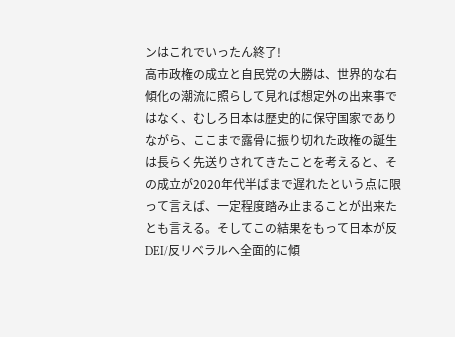ンはこれでいったん終了!
高市政権の成立と自民党の大勝は、世界的な右傾化の潮流に照らして見れば想定外の出来事ではなく、むしろ日本は歴史的に保守国家でありながら、ここまで露骨に振り切れた政権の誕生は長らく先送りされてきたことを考えると、その成立が2020年代半ばまで遅れたという点に限って言えば、一定程度踏み止まることが出来たとも言える。そしてこの結果をもって日本が反DEI/反リベラルへ全面的に傾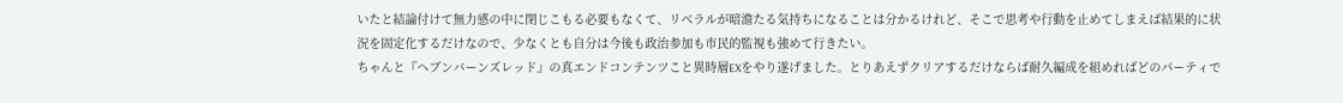いたと結論付けて無力感の中に閉じこもる必要もなくて、リベラルが暗澹たる気持ちになることは分かるけれど、そこで思考や行動を止めてしまえば結果的に状況を固定化するだけなので、少なくとも自分は今後も政治参加も市民的監視も強めて行きたい。
ちゃんと『ヘブンバーンズレッド』の真エンドコンテンツこと異時層EXをやり遂げました。とりあえずクリアするだけならば耐久編成を組めればどのパーティで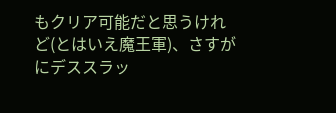もクリア可能だと思うけれど(とはいえ魔王軍)、さすがにデススラッ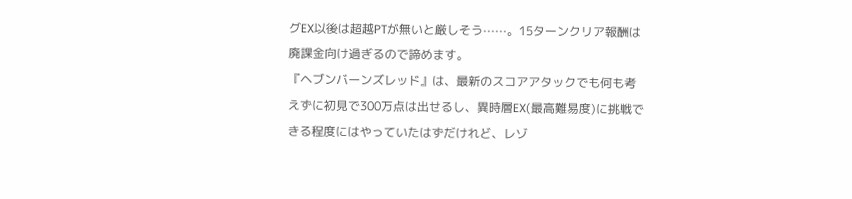グEX以後は超越PTが無いと厳しそう⋯⋯。15ターンクリア報酬は廃課金向け過ぎるので諦めます。
『ヘブンバーンズレッド』は、最新のスコアアタックでも何も考えずに初見で300万点は出せるし、異時層EX(最高難易度)に挑戦できる程度にはやっていたはずだけれど、レゾ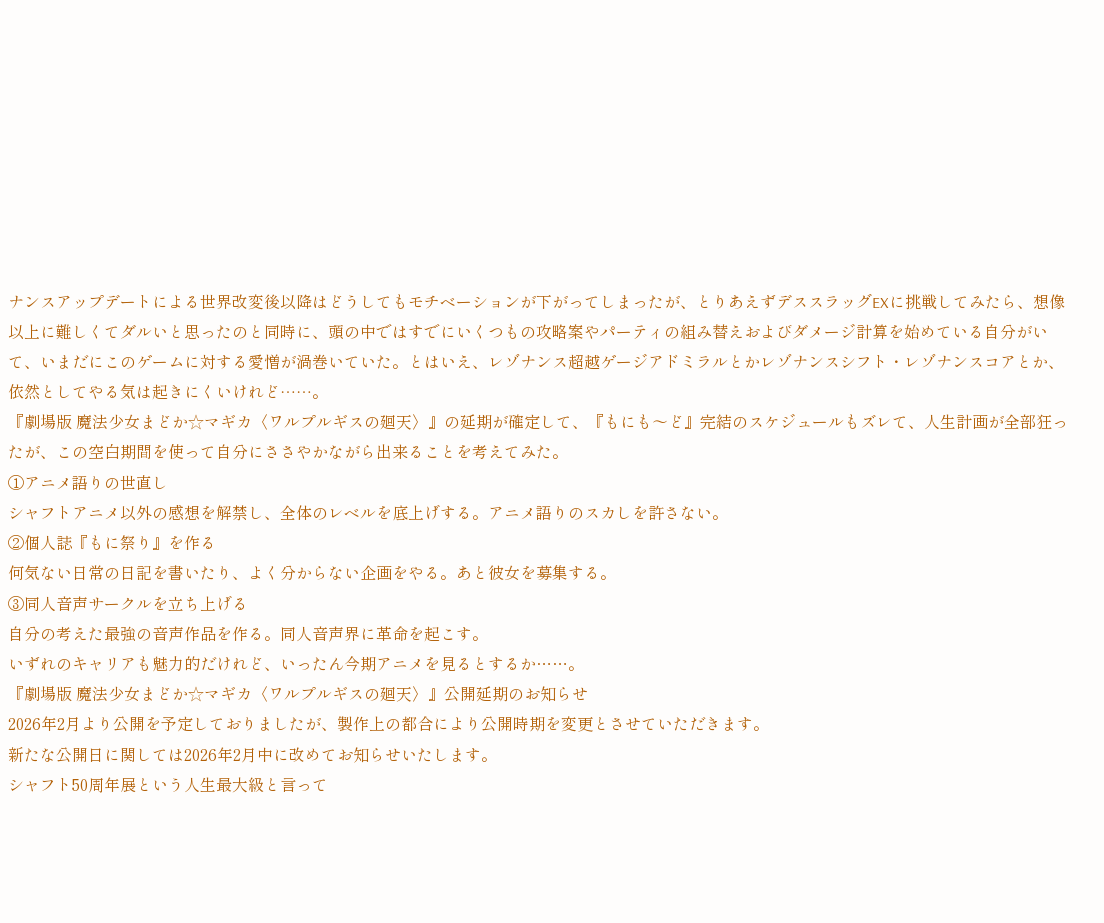ナンスアップデートによる世界改変後以降はどうしてもモチベーションが下がってしまったが、とりあえずデススラッグEXに挑戦してみたら、想像以上に難しくてダルいと思ったのと同時に、頭の中ではすでにいくつもの攻略案やパーティの組み替えおよびダメージ計算を始めている自分がいて、いまだにこのゲームに対する愛憎が渦巻いていた。とはいえ、レゾナンス超越ゲージアドミラルとかレゾナンスシフト・レゾナンスコアとか、依然としてやる気は起きにくいけれど⋯⋯。
『劇場版 魔法少女まどか☆マギカ〈ワルプルギスの廻天〉』の延期が確定して、『もにも〜ど』完結のスケジュールもズレて、人生計画が全部狂ったが、この空白期間を使って自分にささやかながら出来ることを考えてみた。
①アニメ語りの世直し
シャフトアニメ以外の感想を解禁し、全体のレベルを底上げする。アニメ語りのスカしを許さない。
②個人誌『もに祭り』を作る
何気ない日常の日記を書いたり、よく分からない企画をやる。あと彼女を募集する。
③同人音声サークルを立ち上げる
自分の考えた最強の音声作品を作る。同人音声界に革命を起こす。
いずれのキャリアも魅力的だけれど、いったん今期アニメを見るとするか……。
『劇場版 魔法少女まどか☆マギカ〈ワルプルギスの廻天〉』公開延期のお知らせ
2026年2月より公開を予定しておりましたが、製作上の都合により公開時期を変更とさせていただきます。
新たな公開日に関しては2026年2月中に改めてお知らせいたします。
シャフト50周年展という人生最大級と言って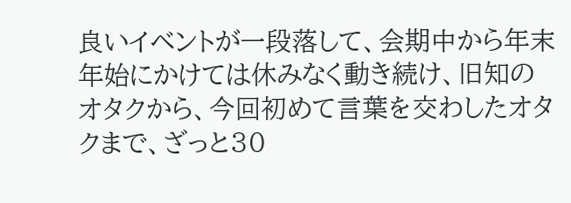良いイベントが一段落して、会期中から年末年始にかけては休みなく動き続け、旧知のオタクから、今回初めて言葉を交わしたオタクまで、ざっと30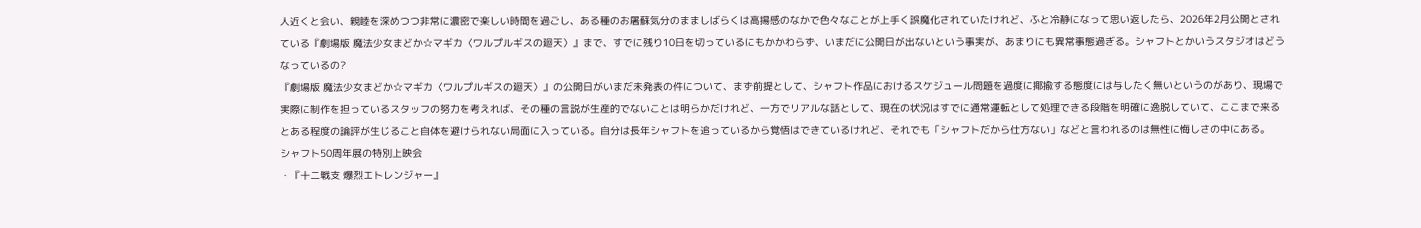人近くと会い、親睦を深めつつ非常に濃密で楽しい時間を過ごし、ある種のお屠蘇気分のまましばらくは高揚感のなかで色々なことが上手く誤魔化されていたけれど、ふと冷静になって思い返したら、2026年2月公開とされている『劇場版 魔法少女まどか☆マギカ〈ワルプルギスの廻天〉』まで、すでに残り10日を切っているにもかかわらず、いまだに公開日が出ないという事実が、あまりにも異常事態過ぎる。シャフトとかいうスタジオはどうなっているの?
『劇場版 魔法少女まどか☆マギカ〈ワルプルギスの廻天〉』の公開日がいまだ未発表の件について、まず前提として、シャフト作品におけるスケジュール問題を過度に揶揄する態度には与したく無いというのがあり、現場で実際に制作を担っているスタッフの努力を考えれば、その種の言説が生産的でないことは明らかだけれど、一方でリアルな話として、現在の状況はすでに通常運転として処理できる段階を明確に逸脱していて、ここまで来るとある程度の論評が生じること自体を避けられない局面に入っている。自分は長年シャフトを追っているから覚悟はできているけれど、それでも「シャフトだから仕方ない」などと言われるのは無性に悔しさの中にある。
シャフト50周年展の特別上映会
・『十二戦支 爆烈エトレンジャー』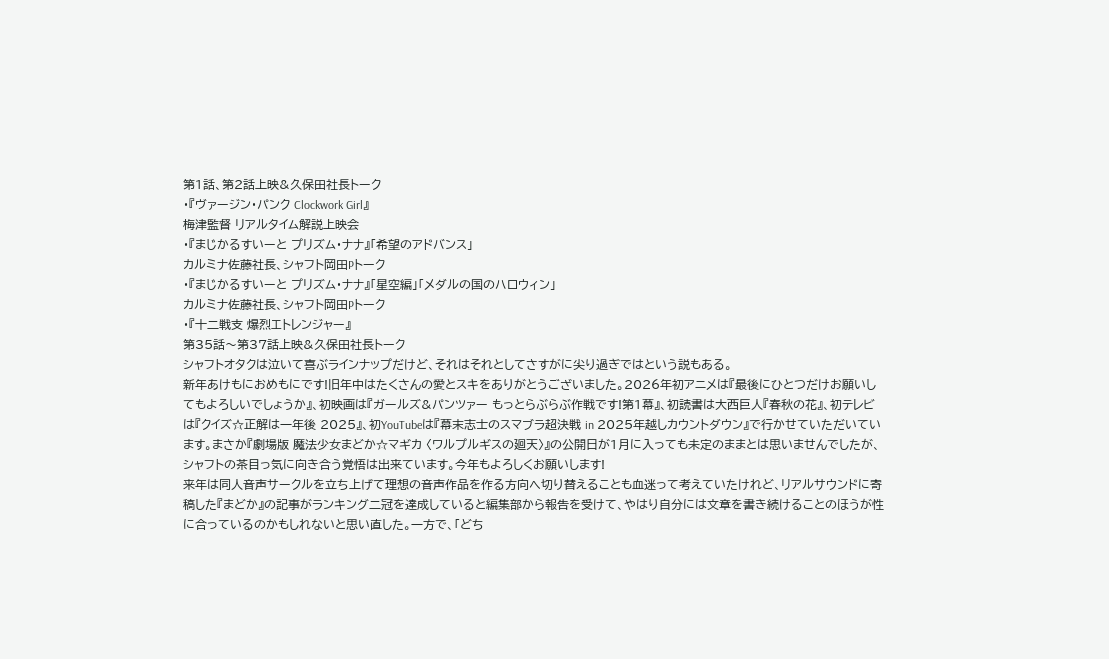第1話、第2話上映&久保田社長トーク
・『ヴァージン・パンク Clockwork Girl』
梅津監督 リアルタイム解説上映会
・『まじかるすいーと プリズム・ナナ』「希望のアドバンス」
カルミナ佐藤社長、シャフト岡田Pトーク
・『まじかるすいーと プリズム・ナナ』「星空編」「メダルの国のハロウィン」
カルミナ佐藤社長、シャフト岡田Pトーク
・『十二戦支 爆烈エトレンジャー』
第35話〜第37話上映&久保田社長トーク
シャフトオタクは泣いて喜ぶラインナップだけど、それはそれとしてさすがに尖り過ぎではという説もある。
新年あけもにおめもにです!旧年中はたくさんの愛とスキをありがとうございました。2026年初アニメは『最後にひとつだけお願いしてもよろしいでしょうか』、初映画は『ガールズ&パンツァー もっとらぶらぶ作戦です!第1幕』、初読書は大西巨人『春秋の花』、初テレビは『クイズ☆正解は一年後 2025』、初YouTubeは『幕末志士のスマブラ超決戦 in 2025年越しカウントダウン』で行かせていただいています。まさか『劇場版 魔法少女まどか☆マギカ 〈ワルプルギスの廻天〉』の公開日が1月に入っても未定のままとは思いませんでしたが、シャフトの茶目っ気に向き合う覚悟は出来ています。今年もよろしくお願いします!
来年は同人音声サークルを立ち上げて理想の音声作品を作る方向へ切り替えることも血迷って考えていたけれど、リアルサウンドに寄稿した『まどか』の記事がランキング二冠を達成していると編集部から報告を受けて、やはり自分には文章を書き続けることのほうが性に合っているのかもしれないと思い直した。一方で、「どち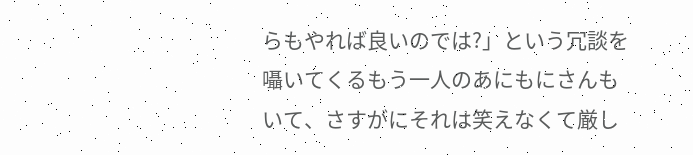らもやれば良いのでは?」という冗談を囁いてくるもう一人のあにもにさんもいて、さすがにそれは笑えなくて厳し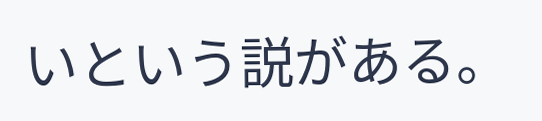いという説がある。